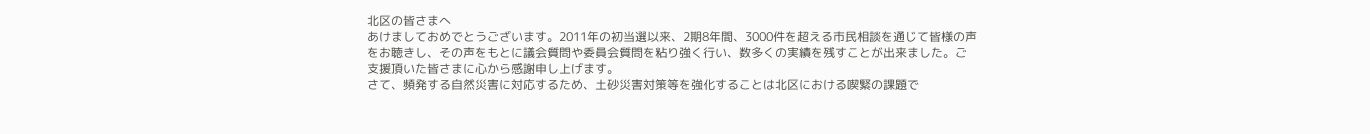北区の皆さまへ
あけましておめでとうございます。2011年の初当選以来、2期8年間、3000件を超える市民相談を通じて皆様の声をお聴きし、その声をもとに議会質問や委員会質問を粘り強く行い、数多くの実績を残すことが出来ました。ご支援頂いた皆さまに心から感謝申し上げます。
さて、頻発する自然災害に対応するため、土砂災害対策等を強化することは北区における喫緊の課題で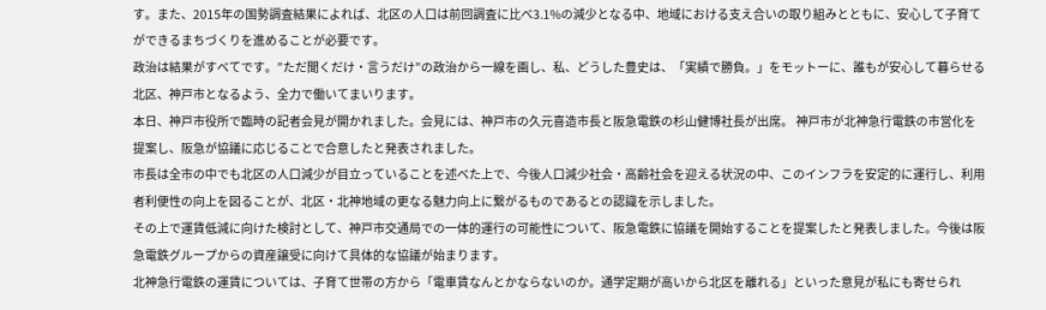す。また、2015年の国勢調査結果によれば、北区の人口は前回調査に比べ3.1%の減少となる中、地域における支え合いの取り組みとともに、安心して子育てができるまちづくりを進めることが必要です。
政治は結果がすべてです。”ただ聞くだけ・言うだけ”の政治から一線を画し、私、どうした豊史は、「実績で勝負。」をモットーに、誰もが安心して暮らせる北区、神戸市となるよう、全力で働いてまいります。
本日、神戸市役所で臨時の記者会見が開かれました。会見には、神戸市の久元喜造市長と阪急電鉄の杉山健博社長が出席。 神戸市が北神急行電鉄の市営化を提案し、阪急が協議に応じることで合意したと発表されました。
市長は全市の中でも北区の人口減少が目立っていることを述べた上で、今後人口減少社会・高齢社会を迎える状況の中、このインフラを安定的に運行し、利用者利便性の向上を図ることが、北区・北神地域の更なる魅力向上に繋がるものであるとの認識を示しました。
その上で運賃低減に向けた検討として、神戸市交通局での一体的運行の可能性について、阪急電鉄に協議を開始することを提案したと発表しました。今後は阪急電鉄グループからの資産譲受に向けて具体的な協議が始まります。
北神急行電鉄の運賃については、子育て世帯の方から「電車賃なんとかならないのか。通学定期が高いから北区を離れる」といった意見が私にも寄せられ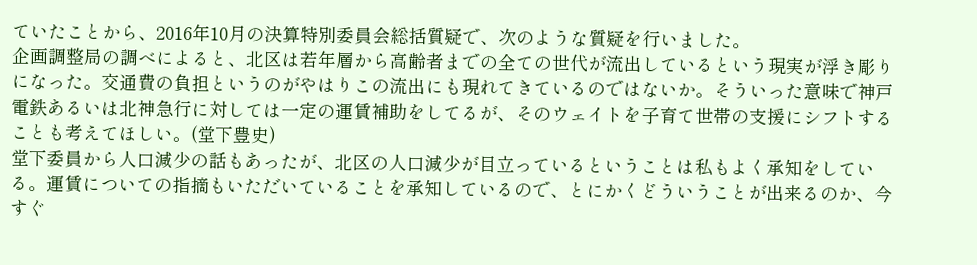ていたことから、2016年10月の決算特別委員会総括質疑で、次のような質疑を行いました。
企画調整局の調べによると、北区は若年層から高齢者までの全ての世代が流出しているという現実が浮き彫りになった。交通費の負担というのがやはりこの流出にも現れてきているのではないか。そういった意味で神戸電鉄あるいは北神急行に対しては一定の運賃補助をしてるが、そのウェイトを子育て世帯の支援にシフトすることも考えてほしい。(堂下豊史)
堂下委員から人口減少の話もあったが、北区の人口減少が目立っているということは私もよく承知をしている。運賃についての指摘もいただいていることを承知しているので、とにかくどういうことが出来るのか、今すぐ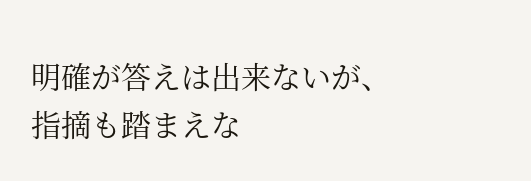明確が答えは出来ないが、指摘も踏まえな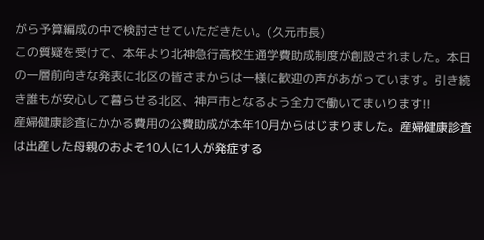がら予算編成の中で検討させていただきたい。(久元市長)
この質疑を受けて、本年より北神急行高校生通学費助成制度が創設されました。本日の一層前向きな発表に北区の皆さまからは一様に歓迎の声があがっています。引き続き誰もが安心して暮らせる北区、神戸市となるよう全力で働いてまいります!!
産婦健康診査にかかる費用の公費助成が本年10月からはじまりました。産婦健康診査は出産した母親のおよそ10人に1人が発症する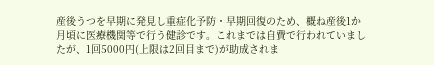産後うつを早期に発見し重症化予防・早期回復のため、概ね産後1か月頃に医療機関等で行う健診です。これまでは自費で行われていましたが、1回5000円(上限は2回目まで)が助成されま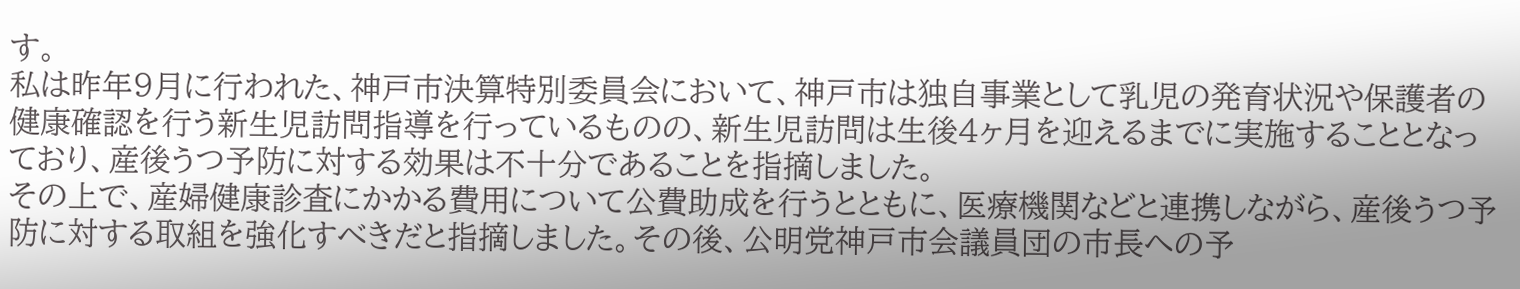す。
私は昨年9月に行われた、神戸市決算特別委員会において、神戸市は独自事業として乳児の発育状況や保護者の健康確認を行う新生児訪問指導を行っているものの、新生児訪問は生後4ヶ月を迎えるまでに実施することとなっており、産後うつ予防に対する効果は不十分であることを指摘しました。
その上で、産婦健康診査にかかる費用について公費助成を行うとともに、医療機関などと連携しながら、産後うつ予防に対する取組を強化すべきだと指摘しました。その後、公明党神戸市会議員団の市長への予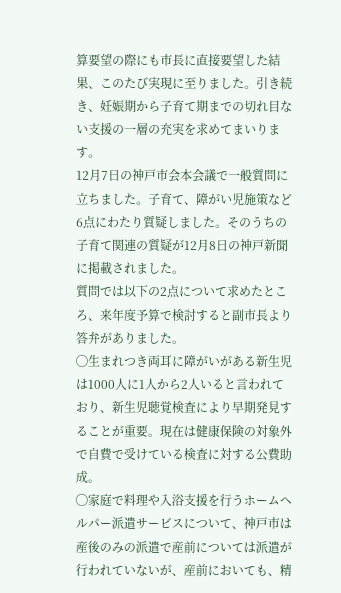算要望の際にも市長に直接要望した結果、このたび実現に至りました。引き続き、妊娠期から子育て期までの切れ目ない支援の一層の充実を求めてまいります。
12月7日の神戸市会本会議で一般質問に立ちました。子育て、障がい児施策など6点にわたり質疑しました。そのうちの子育て関連の質疑が12月8日の神戸新聞に掲載されました。
質問では以下の2点について求めたところ、来年度予算で検討すると副市長より答弁がありました。
◯生まれつき両耳に障がいがある新生児は1000人に1人から2人いると言われており、新生児聴覚検査により早期発見することが重要。現在は健康保険の対象外で自費で受けている検査に対する公費助成。
◯家庭で料理や入浴支援を行うホームヘルパー派遣サービスについて、神戸市は産後のみの派遣で産前については派遣が行われていないが、産前においても、精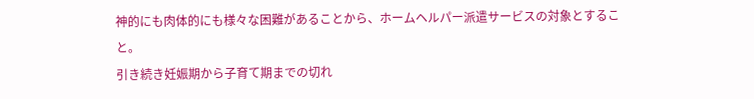神的にも肉体的にも様々な困難があることから、ホームヘルパー派遣サービスの対象とすること。
引き続き妊娠期から子育て期までの切れ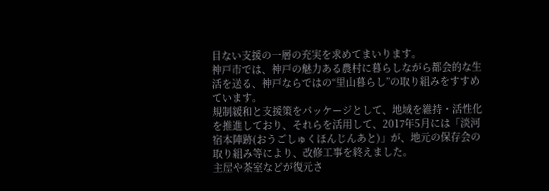目ない支援の一層の充実を求めてまいります。
神戸市では、神戸の魅力ある農村に暮らしながら都会的な生活を送る、神戸ならではの“里山暮らし”の取り組みをすすめています。
規制緩和と支援策をパッケージとして、地域を維持・活性化を推進しており、それらを活用して、2017年5月には「淡河宿本陣跡(おうごしゅくほんじんあと)」が、地元の保存会の取り組み等により、改修工事を終えました。
主屋や茶室などが復元さ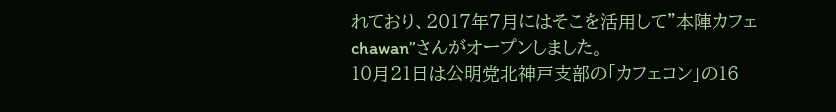れており、2017年7月にはそこを活用して”本陣カフェ chawan”さんがオープンしました。
10月21日は公明党北神戸支部の「カフェコン」の16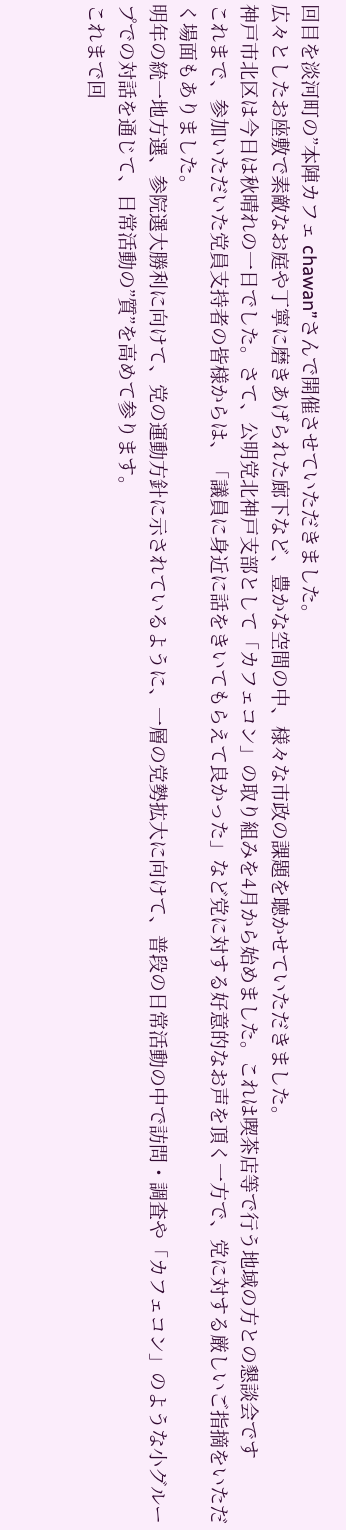回目を淡河町の”本陣カフェ chawan”さんで開催させていただきました。
広々としたお座敷で素敵なお庭や丁寧に磨きあげられた廊下など、豊かな空間の中、様々な市政の課題を聴かせていただきました。
神戸市北区は今日は秋晴れの一日でした。さて、公明党北神戸支部として「カフェコン」の取り組みを4月から始めました。これは喫茶店等で行う地域の方との懇談会です
これまで、参加いただいた党員支持者の皆様からは、「議員に身近に話をきいてもらえて良かった」など党に対する好意的なお声を頂く一方で、党に対する厳しいご指摘をいただく場面もありました。
明年の統一地方選、参院選大勝利に向けて、党の運動方針に示されているように、一層の党勢拡大に向けて、普段の日常活動の中で訪問・調査や「カフェコン」のような小グループでの対話を通じて、日常活動の”質”を高めて参ります。
これまで回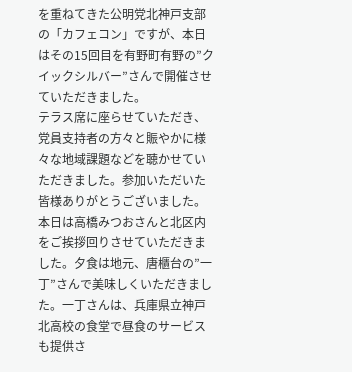を重ねてきた公明党北神戸支部の「カフェコン」ですが、本日はその15回目を有野町有野の”クイックシルバー”さんで開催させていただきました。
テラス席に座らせていただき、党員支持者の方々と賑やかに様々な地域課題などを聴かせていただきました。参加いただいた皆様ありがとうございました。
本日は高橋みつおさんと北区内をご挨拶回りさせていただきました。夕食は地元、唐櫃台の”一丁”さんで美味しくいただきました。一丁さんは、兵庫県立神戸北高校の食堂で昼食のサービスも提供さ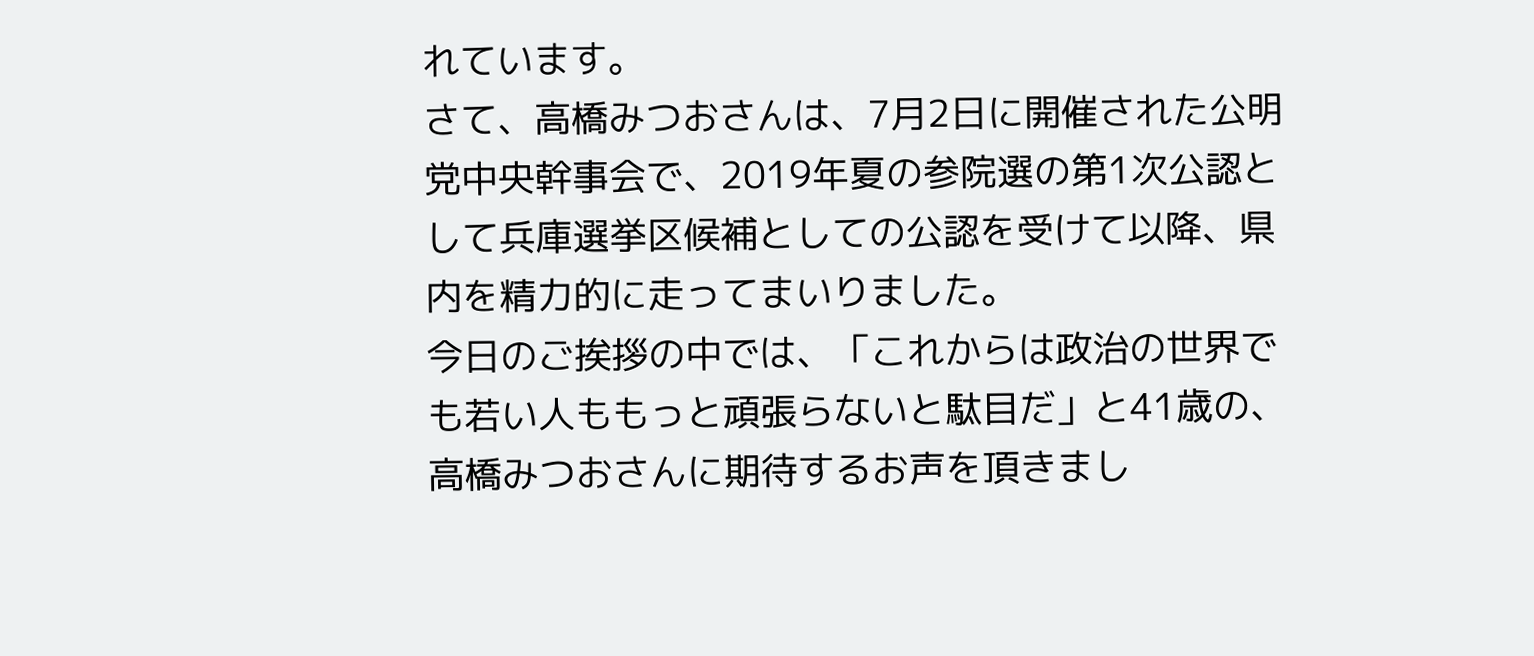れています。
さて、高橋みつおさんは、7月2日に開催された公明党中央幹事会で、2019年夏の参院選の第1次公認として兵庫選挙区候補としての公認を受けて以降、県内を精力的に走ってまいりました。
今日のご挨拶の中では、「これからは政治の世界でも若い人ももっと頑張らないと駄目だ」と41歳の、高橋みつおさんに期待するお声を頂きまし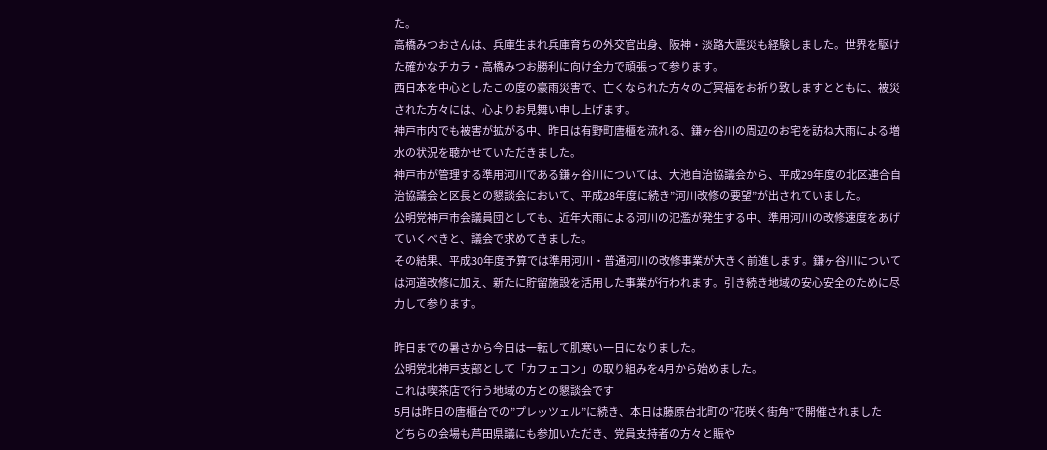た。
高橋みつおさんは、兵庫生まれ兵庫育ちの外交官出身、阪神・淡路大震災も経験しました。世界を駆けた確かなチカラ・高橋みつお勝利に向け全力で頑張って参ります。
西日本を中心としたこの度の豪雨災害で、亡くなられた方々のご冥福をお祈り致しますとともに、被災された方々には、心よりお見舞い申し上げます。
神戸市内でも被害が拡がる中、昨日は有野町唐櫃を流れる、鎌ヶ谷川の周辺のお宅を訪ね大雨による増水の状況を聴かせていただきました。
神戸市が管理する準用河川である鎌ヶ谷川については、大池自治協議会から、平成29年度の北区連合自治協議会と区長との懇談会において、平成28年度に続き”河川改修の要望”が出されていました。
公明党神戸市会議員団としても、近年大雨による河川の氾濫が発生する中、準用河川の改修速度をあげていくべきと、議会で求めてきました。
その結果、平成30年度予算では準用河川・普通河川の改修事業が大きく前進します。鎌ヶ谷川については河道改修に加え、新たに貯留施設を活用した事業が行われます。引き続き地域の安心安全のために尽力して参ります。

昨日までの暑さから今日は一転して肌寒い一日になりました。
公明党北神戸支部として「カフェコン」の取り組みを4月から始めました。
これは喫茶店で行う地域の方との懇談会です
5月は昨日の唐櫃台での”プレッツェル”に続き、本日は藤原台北町の”花咲く街角”で開催されました
どちらの会場も芦田県議にも参加いただき、党員支持者の方々と賑や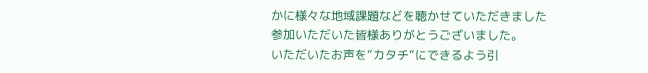かに様々な地域課題などを聴かせていただきました
参加いただいた皆様ありがとうございました。
いただいたお声を”カタチ”にできるよう引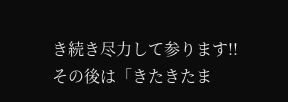き続き尽力して参ります!!
その後は「きたきたま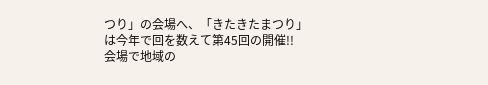つり」の会場へ、「きたきたまつり」は今年で回を数えて第45回の開催!!
会場で地域の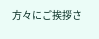方々にご挨拶さ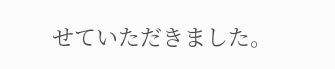せていただきました。